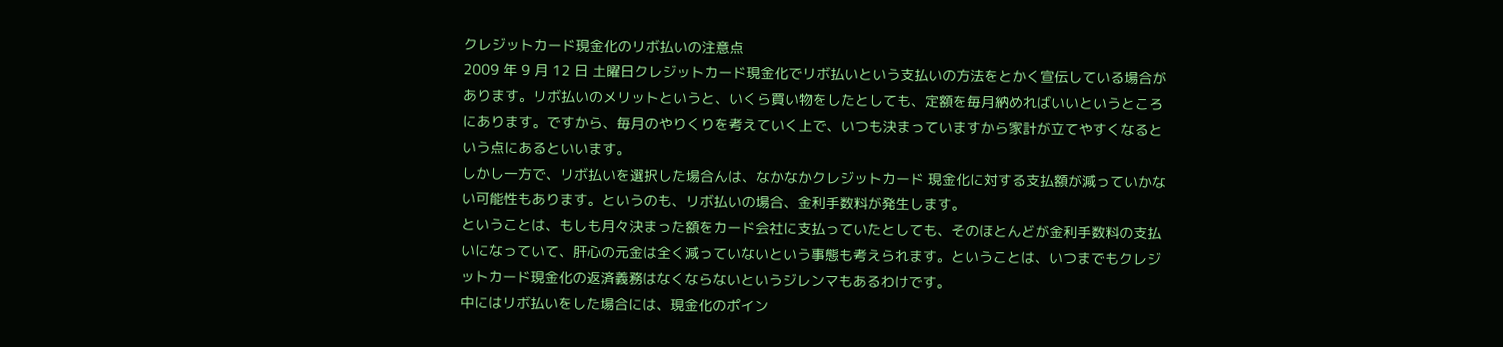クレジットカード現金化のリボ払いの注意点
2009 年 9 月 12 日 土曜日クレジットカード現金化でリボ払いという支払いの方法をとかく宣伝している場合があります。リボ払いのメリットというと、いくら買い物をしたとしても、定額を毎月納めればいいというところにあります。ですから、毎月のやりくりを考えていく上で、いつも決まっていますから家計が立てやすくなるという点にあるといいます。
しかし一方で、リボ払いを選択した場合んは、なかなかクレジットカード 現金化に対する支払額が減っていかない可能性もあります。というのも、リボ払いの場合、金利手数料が発生します。
ということは、もしも月々決まった額をカード会社に支払っていたとしても、そのほとんどが金利手数料の支払いになっていて、肝心の元金は全く減っていないという事態も考えられます。ということは、いつまでもクレジットカード現金化の返済義務はなくならないというジレンマもあるわけです。
中にはリボ払いをした場合には、現金化のポイン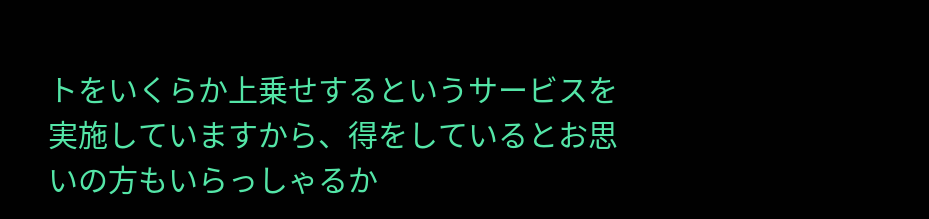トをいくらか上乗せするというサービスを実施していますから、得をしているとお思いの方もいらっしゃるか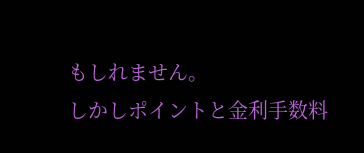もしれません。
しかしポイントと金利手数料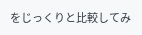をじっくりと比較してみ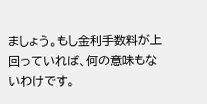ましょう。もし金利手数料が上回っていれば、何の意味もないわけです。